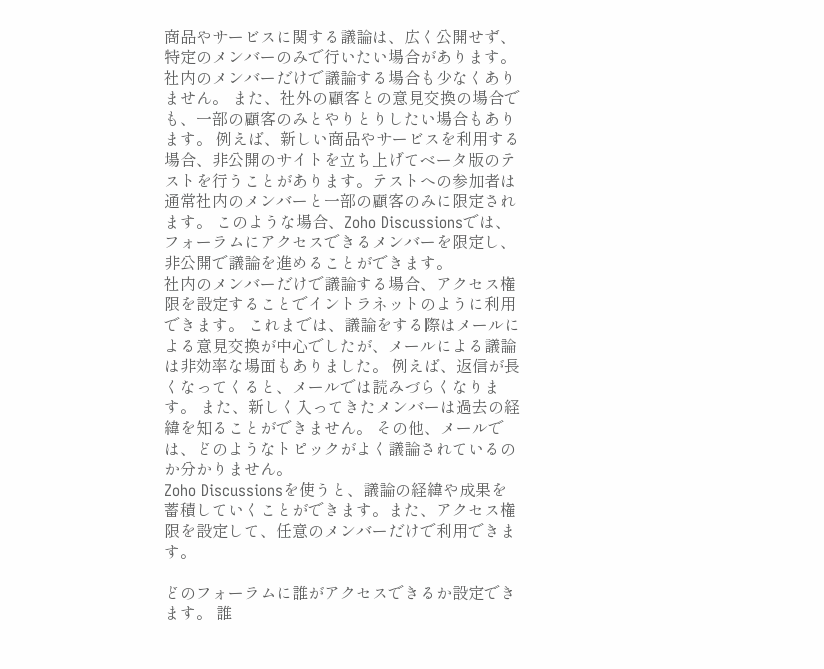商品やサービスに関する議論は、広く公開せず、特定のメンバーのみで行いたい場合があります。社内のメンバーだけで議論する場合も少なくありません。 また、社外の顧客との意見交換の場合でも、一部の顧客のみとやりとりしたい場合もあります。 例えば、新しい商品やサービスを利用する場合、非公開のサイトを立ち上げてベータ版のテストを行うことがあります。テストへの参加者は通常社内のメンバーと一部の顧客のみに限定されます。 このような場合、Zoho Discussionsでは、フォーラムにアクセスできるメンバーを限定し、非公開で議論を進めることができます。
社内のメンバーだけで議論する場合、アクセス権限を設定することでイントラネットのように利用できます。 これまでは、議論をする際はメールによる意見交換が中心でしたが、メールによる議論は非効率な場面もありました。 例えば、返信が長くなってくると、メールでは読みづらくなります。 また、新しく入ってきたメンバーは過去の経緯を知ることができません。 その他、メールでは、どのようなトピックがよく議論されているのか分かりません。
Zoho Discussionsを使うと、議論の経緯や成果を蓄積していくことができます。また、アクセス権限を設定して、任意のメンバーだけで利用できます。

どのフォーラムに誰がアクセスできるか設定できます。 誰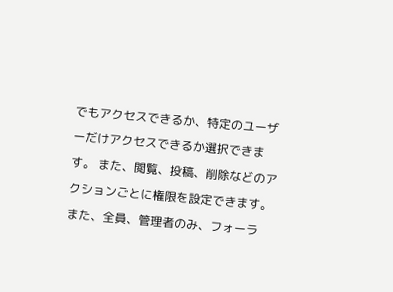でもアクセスできるか、特定のユーザーだけアクセスできるか選択できます。 また、閲覧、投稿、削除などのアクションごとに権限を設定できます。 また、全員、管理者のみ、フォーラ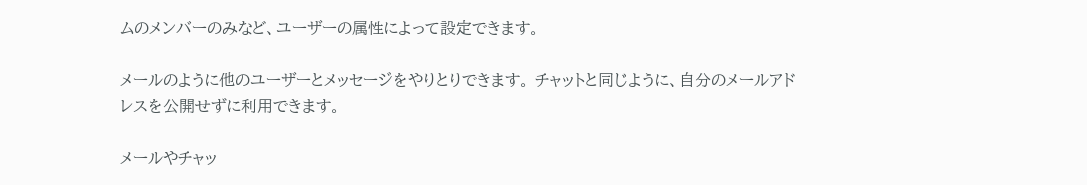ムのメンバーのみなど、ユーザーの属性によって設定できます。

メールのように他のユーザーとメッセージをやりとりできます。 チャットと同じように、自分のメールアドレスを公開せずに利用できます。

メールやチャッ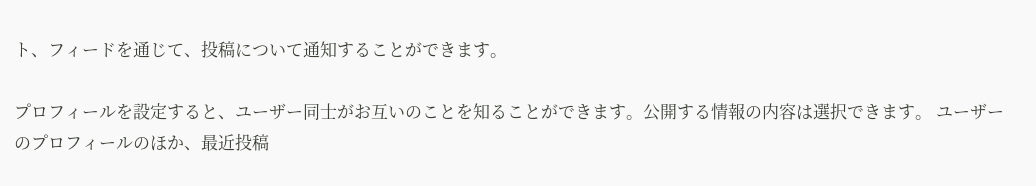ト、フィードを通じて、投稿について通知することができます。

プロフィールを設定すると、ユーザー同士がお互いのことを知ることができます。公開する情報の内容は選択できます。 ユーザーのプロフィールのほか、最近投稿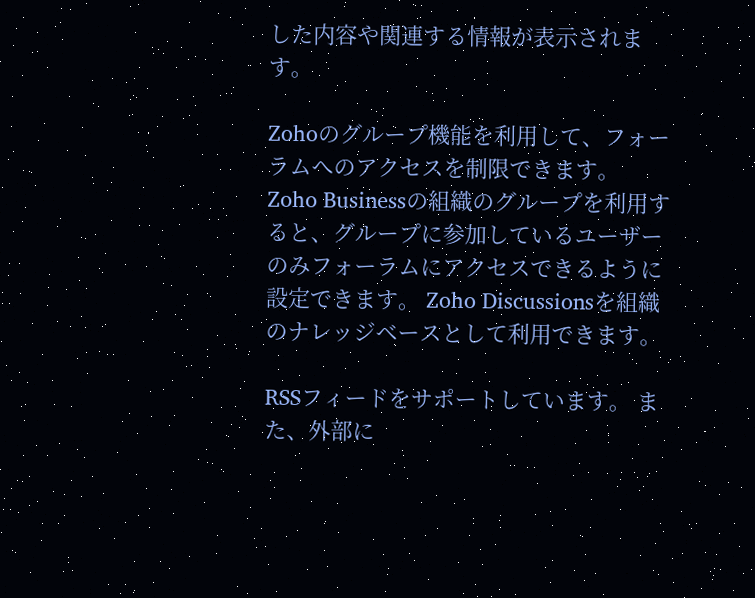した内容や関連する情報が表示されます。

Zohoのグループ機能を利用して、フォーラムへのアクセスを制限できます。 Zoho Businessの組織のグループを利用すると、グループに参加しているユーザーのみフォーラムにアクセスできるように設定できます。 Zoho Discussionsを組織のナレッジベースとして利用できます。

RSSフィードをサポートしています。 また、外部に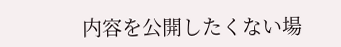内容を公開したくない場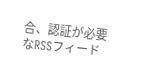合、認証が必要なRSSフィード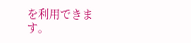を利用できます。